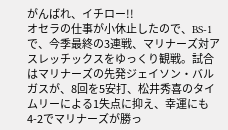がんばれ、イチロー!!
オセラの仕事が小休止したので、BS-1で、今季最終の3連戦、マリナーズ対アスレッチックスをゆっくり観戦。試合はマリナーズの先発ジェイソン・バルガスが、8回を5安打、松井秀喜のタイムリーによる1失点に抑え、幸運にも4-2でマリナーズが勝っ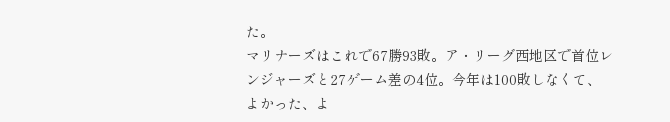た。
マリナーズはこれで67勝93敗。ア・リーグ西地区で首位レンジャーズと27ゲーム差の4位。今年は100敗しなくて、よかった、よ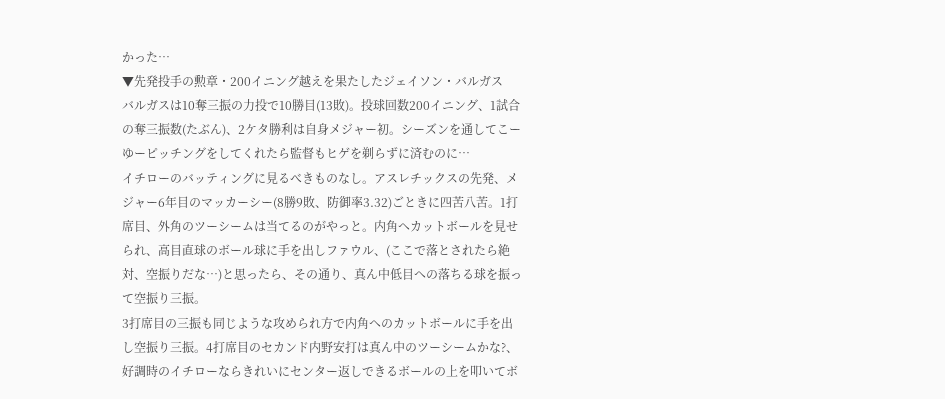かった…
▼先発投手の勲章・200イニング越えを果たしたジェイソン・バルガス
バルガスは10奪三振の力投で10勝目(13敗)。投球回数200イニング、1試合の奪三振数(たぶん)、2ケタ勝利は自身メジャー初。シーズンを通してこーゆーピッチングをしてくれたら監督もヒゲを剃らずに済むのに…
イチローのバッティングに見るべきものなし。アスレチックスの先発、メジャー6年目のマッカーシー(8勝9敗、防御率3.32)ごときに四苦八苦。1打席目、外角のツーシームは当てるのがやっと。内角へカットボールを見せられ、高目直球のボール球に手を出しファウル、(ここで落とされたら絶対、空振りだな…)と思ったら、その通り、真ん中低目への落ちる球を振って空振り三振。
3打席目の三振も同じような攻められ方で内角へのカットボールに手を出し空振り三振。4打席目のセカンド内野安打は真ん中のツーシームかな?、好調時のイチローならきれいにセンター返しできるボールの上を叩いてボ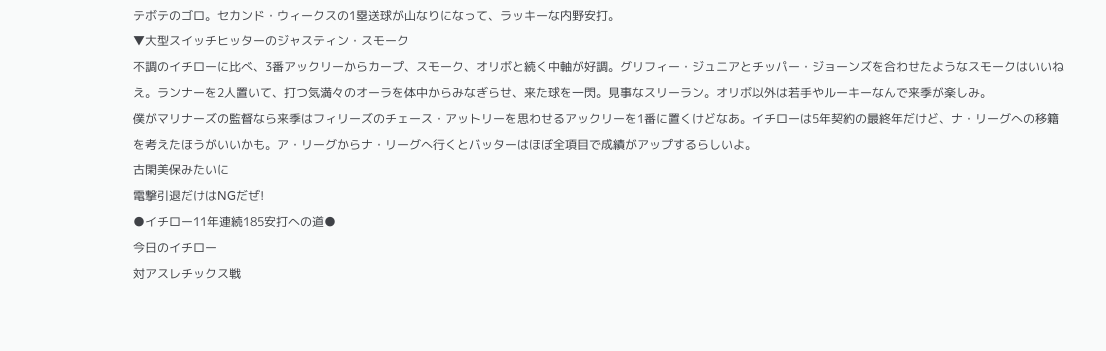テボテのゴロ。セカンド・ウィークスの1塁送球が山なりになって、ラッキーな内野安打。
▼大型スイッチヒッターのジャスティン・スモーク
不調のイチローに比べ、3番アックリーからカープ、スモーク、オリボと続く中軸が好調。グリフィー・ジュニアとチッパー・ジョーンズを合わせたようなスモークはいいねえ。ランナーを2人置いて、打つ気満々のオーラを体中からみなぎらせ、来た球を一閃。見事なスリーラン。オリボ以外は若手やルーキーなんで来季が楽しみ。
僕がマリナーズの監督なら来季はフィリーズのチェース・アットリーを思わせるアックリーを1番に置くけどなあ。イチローは5年契約の最終年だけど、ナ・リーグへの移籍を考えたほうがいいかも。ア・リーグからナ・リーグへ行くとバッターはほぼ全項目で成績がアップするらしいよ。
古閑美保みたいに
電撃引退だけはNGだぜ!
●イチロー11年連続185安打への道●
今日のイチロー
対アスレチックス戦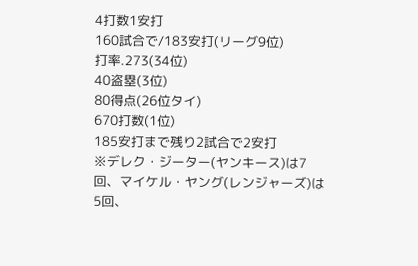4打数1安打
160試合で/183安打(リーグ9位)
打率.273(34位)
40盗塁(3位)
80得点(26位タイ)
670打数(1位)
185安打まで残り2試合で2安打
※デレク・ジーター(ヤンキース)は7回、マイケル・ヤング(レンジャーズ)は5回、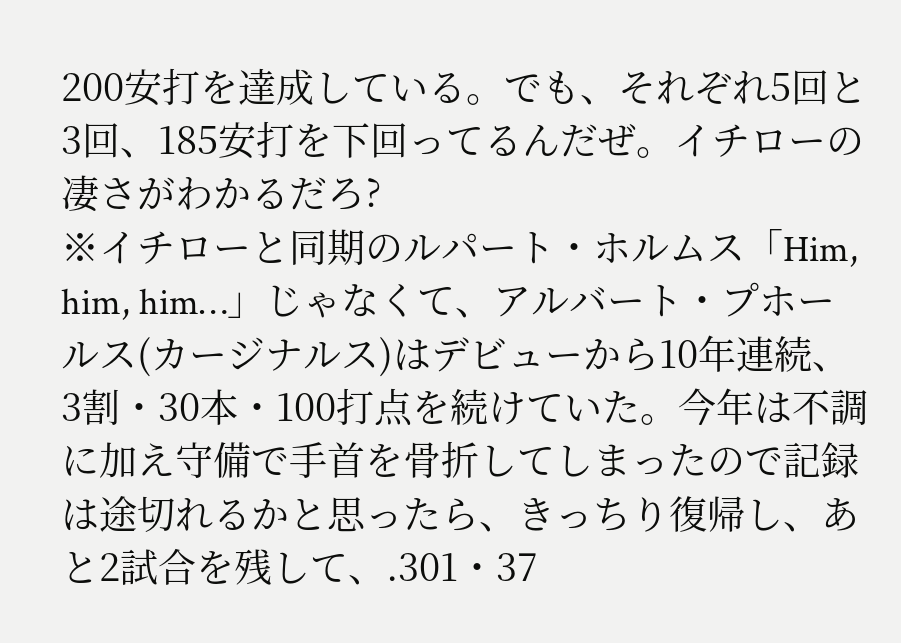200安打を達成している。でも、それぞれ5回と3回、185安打を下回ってるんだぜ。イチローの凄さがわかるだろ?
※イチローと同期のルパート・ホルムス「Him, him, him…」じゃなくて、アルバート・プホールス(カージナルス)はデビューから10年連続、3割・30本・100打点を続けていた。今年は不調に加え守備で手首を骨折してしまったので記録は途切れるかと思ったら、きっちり復帰し、あと2試合を残して、.301・37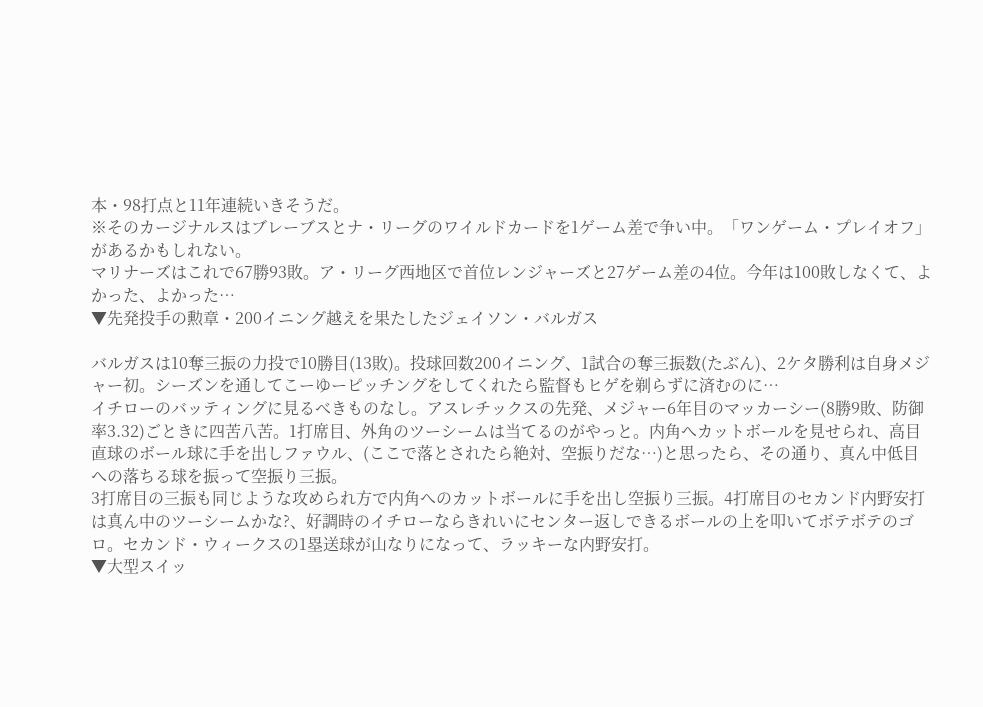本・98打点と11年連続いきそうだ。
※そのカージナルスはブレーブスとナ・リーグのワイルドカードを1ゲーム差で争い中。「ワンゲーム・プレイオフ」があるかもしれない。
マリナーズはこれで67勝93敗。ア・リーグ西地区で首位レンジャーズと27ゲーム差の4位。今年は100敗しなくて、よかった、よかった…
▼先発投手の勲章・200イニング越えを果たしたジェイソン・バルガス

バルガスは10奪三振の力投で10勝目(13敗)。投球回数200イニング、1試合の奪三振数(たぶん)、2ケタ勝利は自身メジャー初。シーズンを通してこーゆーピッチングをしてくれたら監督もヒゲを剃らずに済むのに…
イチローのバッティングに見るべきものなし。アスレチックスの先発、メジャー6年目のマッカーシー(8勝9敗、防御率3.32)ごときに四苦八苦。1打席目、外角のツーシームは当てるのがやっと。内角へカットボールを見せられ、高目直球のボール球に手を出しファウル、(ここで落とされたら絶対、空振りだな…)と思ったら、その通り、真ん中低目への落ちる球を振って空振り三振。
3打席目の三振も同じような攻められ方で内角へのカットボールに手を出し空振り三振。4打席目のセカンド内野安打は真ん中のツーシームかな?、好調時のイチローならきれいにセンター返しできるボールの上を叩いてボテボテのゴロ。セカンド・ウィークスの1塁送球が山なりになって、ラッキーな内野安打。
▼大型スイッ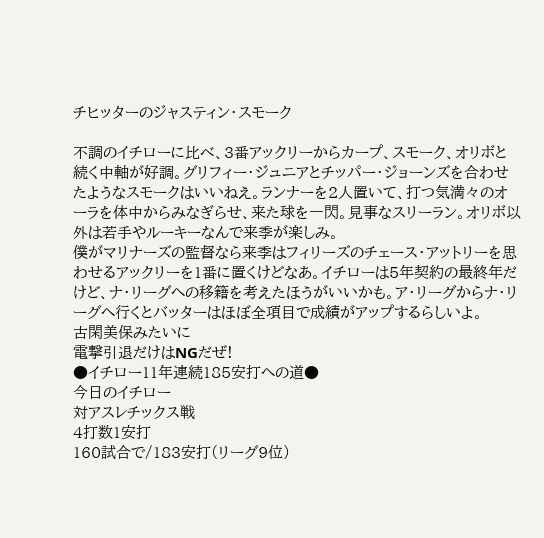チヒッターのジャスティン・スモーク

不調のイチローに比べ、3番アックリーからカープ、スモーク、オリボと続く中軸が好調。グリフィー・ジュニアとチッパー・ジョーンズを合わせたようなスモークはいいねえ。ランナーを2人置いて、打つ気満々のオーラを体中からみなぎらせ、来た球を一閃。見事なスリーラン。オリボ以外は若手やルーキーなんで来季が楽しみ。
僕がマリナーズの監督なら来季はフィリーズのチェース・アットリーを思わせるアックリーを1番に置くけどなあ。イチローは5年契約の最終年だけど、ナ・リーグへの移籍を考えたほうがいいかも。ア・リーグからナ・リーグへ行くとバッターはほぼ全項目で成績がアップするらしいよ。
古閑美保みたいに
電撃引退だけはNGだぜ!
●イチロー11年連続185安打への道●
今日のイチロー
対アスレチックス戦
4打数1安打
160試合で/183安打(リーグ9位)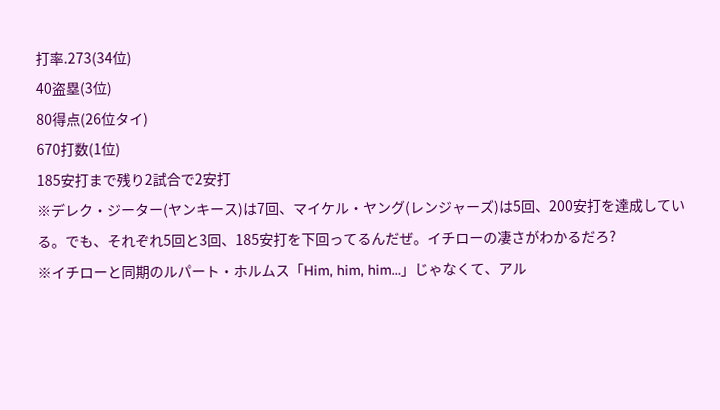打率.273(34位)
40盗塁(3位)
80得点(26位タイ)
670打数(1位)
185安打まで残り2試合で2安打
※デレク・ジーター(ヤンキース)は7回、マイケル・ヤング(レンジャーズ)は5回、200安打を達成している。でも、それぞれ5回と3回、185安打を下回ってるんだぜ。イチローの凄さがわかるだろ?
※イチローと同期のルパート・ホルムス「Him, him, him…」じゃなくて、アル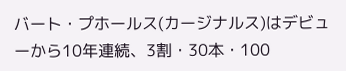バート・プホールス(カージナルス)はデビューから10年連続、3割・30本・100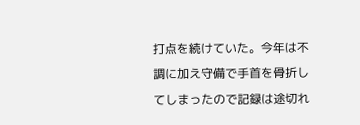打点を続けていた。今年は不調に加え守備で手首を骨折してしまったので記録は途切れ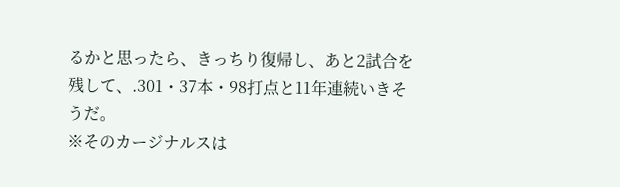るかと思ったら、きっちり復帰し、あと2試合を残して、.301・37本・98打点と11年連続いきそうだ。
※そのカージナルスは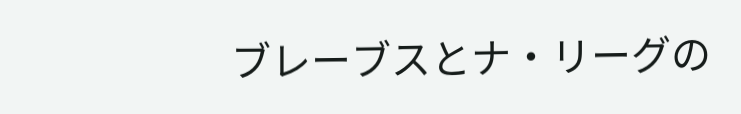ブレーブスとナ・リーグの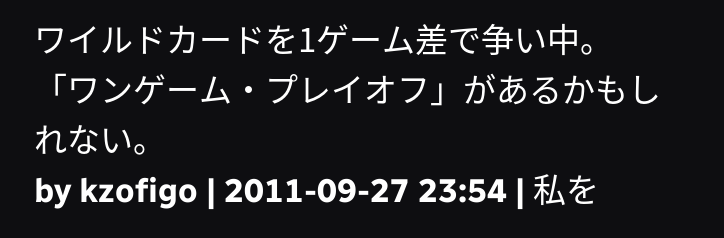ワイルドカードを1ゲーム差で争い中。「ワンゲーム・プレイオフ」があるかもしれない。
by kzofigo | 2011-09-27 23:54 | 私を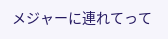メジャーに連れてって